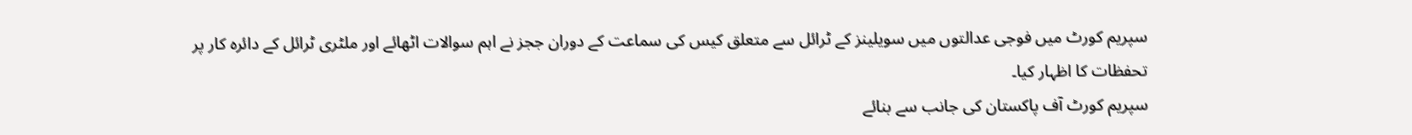سپریم کورٹ میں فوجی عدالتوں میں سویلینز کے ٹرائل سے متعلق کیس کی سماعت کے دوران ججز نے اہم سوالات اٹھائے اور ملٹری ٹرائل کے دائرہ کار پر تحفظات کا اظہار کیا۔
سپریم کورٹ آف پاکستان کی جانب سے بنائے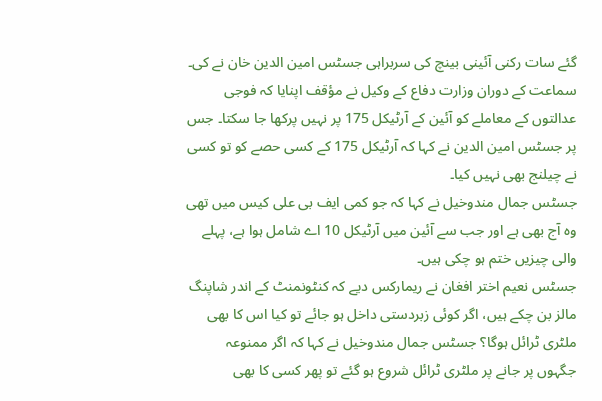گئے سات رکنی آئینی بینچ کی سربراہی جسٹس امین الدین خان نے کی۔ سماعت کے دوران وزارت دفاع کے وکیل نے مؤقف اپنایا کہ فوجی عدالتوں کے معاملے کو آئین کے آرٹیکل 175 پر نہیں پرکھا جا سکتا۔ جس پر جسٹس امین الدین نے کہا کہ آرٹیکل 175 کے کسی حصے کو تو کسی نے چیلنج بھی نہیں کیا۔
جسٹس جمال مندوخیل نے کہا کہ جو کمی ایف بی علی کیس میں تھی وہ آج بھی ہے اور جب سے آئین میں آرٹیکل 10 اے شامل ہوا ہے، پہلے والی چیزیں ختم ہو چکی ہیں۔
جسٹس نعیم اختر افغان نے ریمارکس دیے کہ کنٹونمنٹ کے اندر شاپنگ مالز بن چکے ہیں، اگر کوئی زبردستی داخل ہو جائے تو کیا اس کا بھی ملٹری ٹرائل ہوگا؟ جسٹس جمال مندوخیل نے کہا کہ اگر ممنوعہ جگہوں پر جانے پر ملٹری ٹرائل شروع ہو گئے تو پھر کسی کا بھی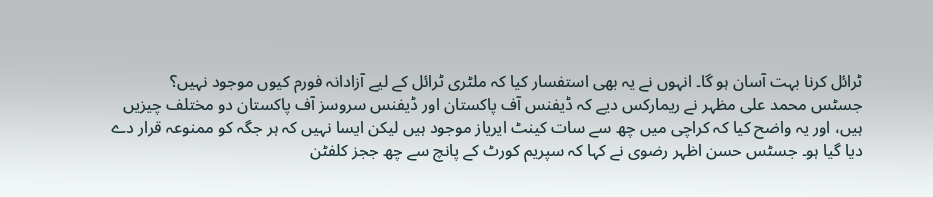ٹرائل کرنا بہت آسان ہو گا۔ انہوں نے یہ بھی استفسار کیا کہ ملٹری ٹرائل کے لیے آزادانہ فورم کیوں موجود نہیں؟
جسٹس محمد علی مظہر نے ریمارکس دیے کہ ڈیفنس آف پاکستان اور ڈیفنس سروسز آف پاکستان دو مختلف چیزیں ہیں، اور یہ واضح کیا کہ کراچی میں چھ سے سات کینٹ ایریاز موجود ہیں لیکن ایسا نہیں کہ ہر جگہ کو ممنوعہ قرار دے دیا گیا ہو۔ جسٹس حسن اظہر رضوی نے کہا کہ سپریم کورٹ کے پانچ سے چھ ججز کلفٹن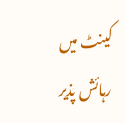کینٹ میں رہائش پذیر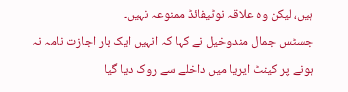ہیں، لیکن وہ علاقہ نوٹیفائڈ ممنوعہ نہیں۔
جسٹس جمال مندوخیل نے کہا کہ انہیں ایک بار اجازت نامہ نہ ہونے پر کینٹ ایریا میں داخلے سے روک دیا گیا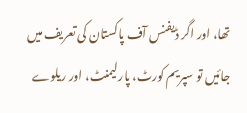تھا، اور اگر ڈیفنس آف پاکستان کی تعریف میں جائیں تو سپریم کورٹ، پارلیمنٹ، اور ریلوے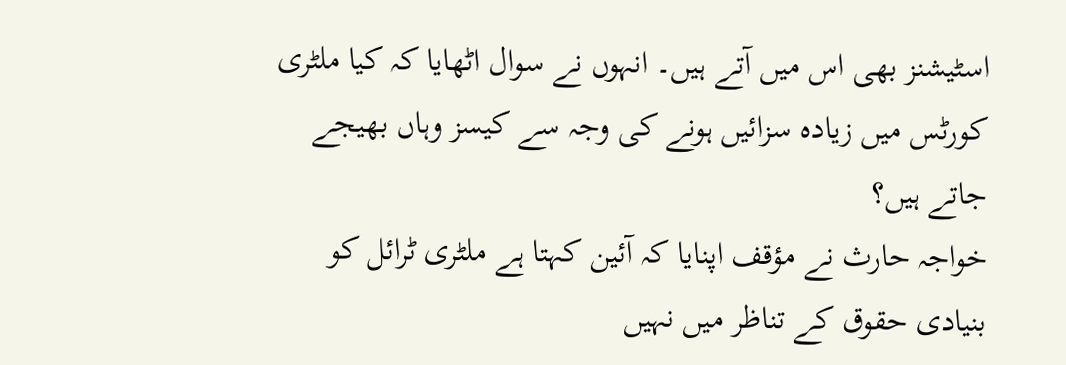اسٹیشنز بھی اس میں آتے ہیں۔ انہوں نے سوال اٹھایا کہ کیا ملٹری کورٹس میں زیادہ سزائیں ہونے کی وجہ سے کیسز وہاں بھیجے جاتے ہیں؟
خواجہ حارث نے مؤقف اپنایا کہ آئین کہتا ہے ملٹری ٹرائل کو بنیادی حقوق کے تناظر میں نہیں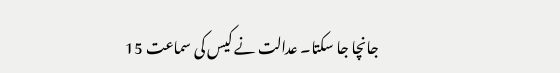جانچا جا سکتا۔ عدالت نے کیس کی سماعت 15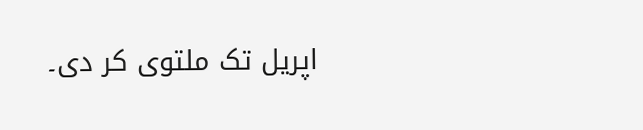اپریل تک ملتوی کر دی۔